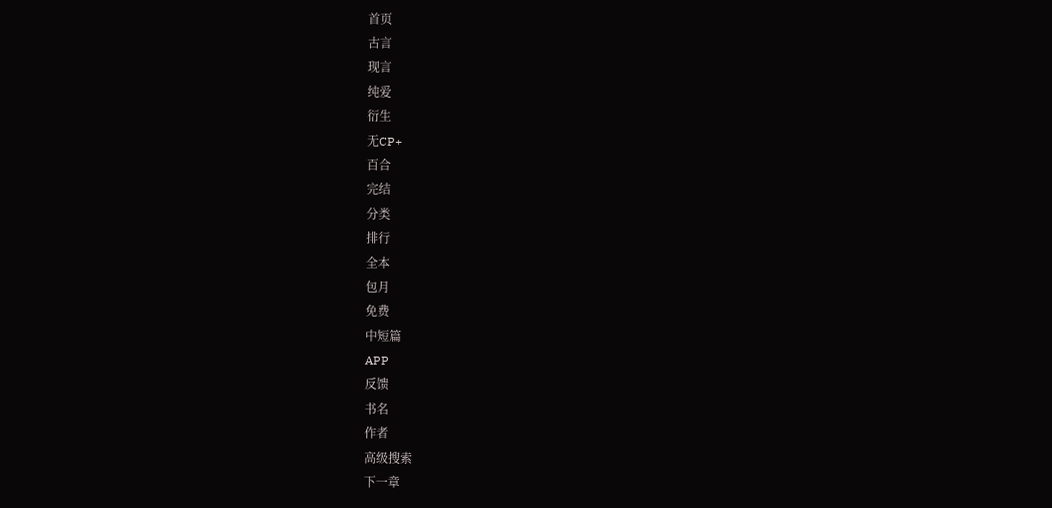首页
古言
现言
纯爱
衍生
无CP+
百合
完结
分类
排行
全本
包月
免费
中短篇
APP
反馈
书名
作者
高级搜索
下一章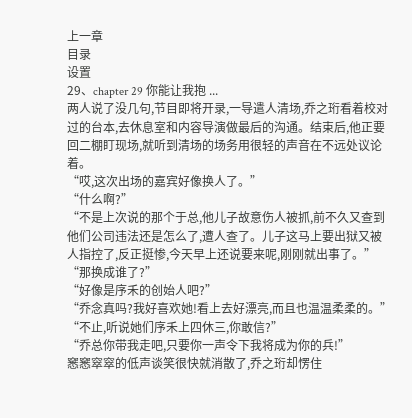上一章
目录
设置
29、chapter 29 你能让我抱 ...
两人说了没几句,节目即将开录,一导遣人清场,乔之珩看着校对过的台本,去休息室和内容导演做最后的沟通。结束后,他正要回二棚盯现场,就听到清场的场务用很轻的声音在不远处议论着。
“哎,这次出场的嘉宾好像换人了。”
“什么啊?”
“不是上次说的那个于总,他儿子故意伤人被抓,前不久又查到他们公司违法还是怎么了,遭人查了。儿子这马上要出狱又被人指控了,反正挺惨,今天早上还说要来呢,刚刚就出事了。”
“那换成谁了?”
“好像是序禾的创始人吧?”
“乔念真吗?我好喜欢她!看上去好漂亮,而且也温温柔柔的。”
“不止,听说她们序禾上四休三,你敢信?”
“乔总你带我走吧,只要你一声令下我将成为你的兵!”
窸窸窣窣的低声谈笑很快就消散了,乔之珩却愣住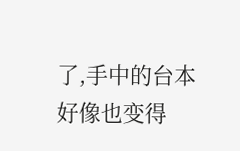了,手中的台本好像也变得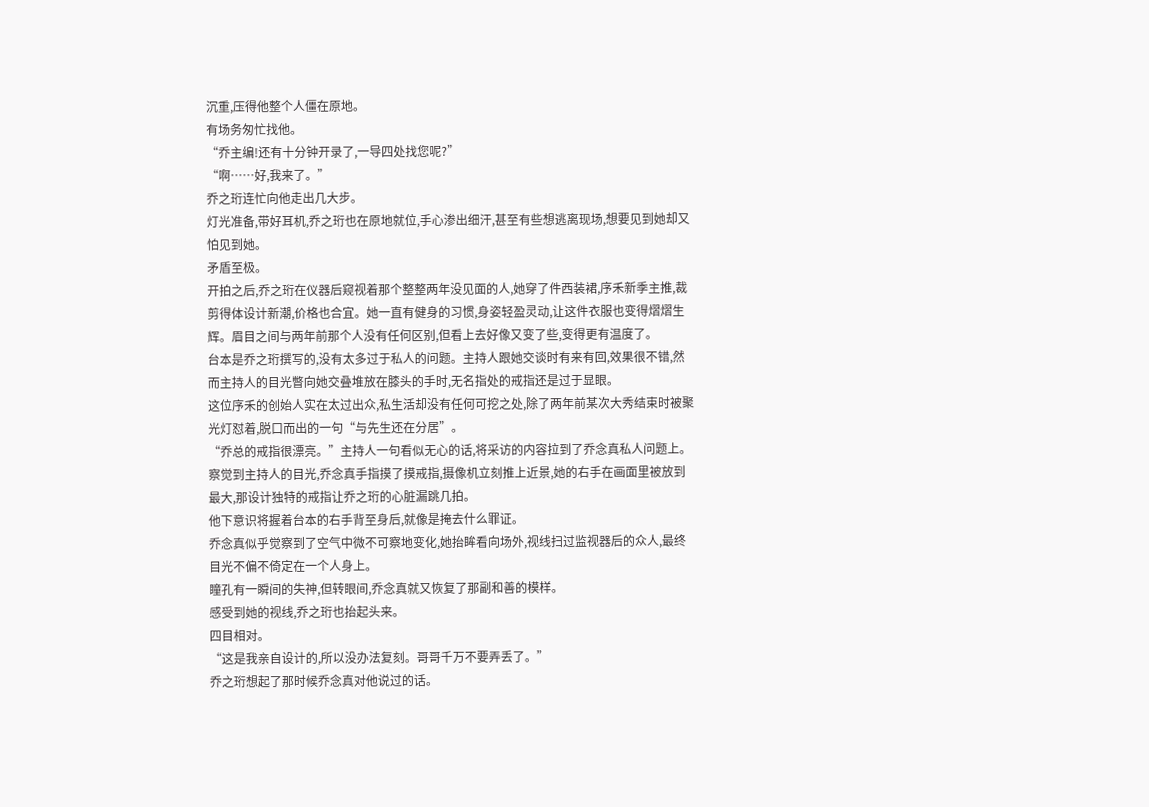沉重,压得他整个人僵在原地。
有场务匆忙找他。
“乔主编!还有十分钟开录了,一导四处找您呢?”
“啊……好,我来了。”
乔之珩连忙向他走出几大步。
灯光准备,带好耳机,乔之珩也在原地就位,手心渗出细汗,甚至有些想逃离现场,想要见到她却又怕见到她。
矛盾至极。
开拍之后,乔之珩在仪器后窥视着那个整整两年没见面的人,她穿了件西装裙,序禾新季主推,裁剪得体设计新潮,价格也合宜。她一直有健身的习惯,身姿轻盈灵动,让这件衣服也变得熠熠生辉。眉目之间与两年前那个人没有任何区别,但看上去好像又变了些,变得更有温度了。
台本是乔之珩撰写的,没有太多过于私人的问题。主持人跟她交谈时有来有回,效果很不错,然而主持人的目光瞥向她交叠堆放在膝头的手时,无名指处的戒指还是过于显眼。
这位序禾的创始人实在太过出众,私生活却没有任何可挖之处,除了两年前某次大秀结束时被聚光灯怼着,脱口而出的一句“与先生还在分居”。
“乔总的戒指很漂亮。”主持人一句看似无心的话,将采访的内容拉到了乔念真私人问题上。
察觉到主持人的目光,乔念真手指摸了摸戒指,摄像机立刻推上近景,她的右手在画面里被放到最大,那设计独特的戒指让乔之珩的心脏漏跳几拍。
他下意识将握着台本的右手背至身后,就像是掩去什么罪证。
乔念真似乎觉察到了空气中微不可察地变化,她抬眸看向场外,视线扫过监视器后的众人,最终目光不偏不倚定在一个人身上。
瞳孔有一瞬间的失神,但转眼间,乔念真就又恢复了那副和善的模样。
感受到她的视线,乔之珩也抬起头来。
四目相对。
“这是我亲自设计的,所以没办法复刻。哥哥千万不要弄丢了。”
乔之珩想起了那时候乔念真对他说过的话。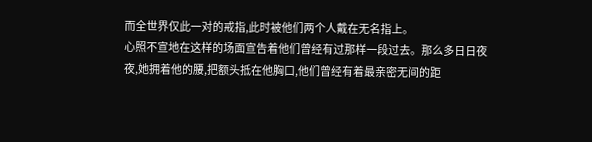而全世界仅此一对的戒指,此时被他们两个人戴在无名指上。
心照不宣地在这样的场面宣告着他们曾经有过那样一段过去。那么多日日夜夜,她拥着他的腰,把额头抵在他胸口,他们曾经有着最亲密无间的距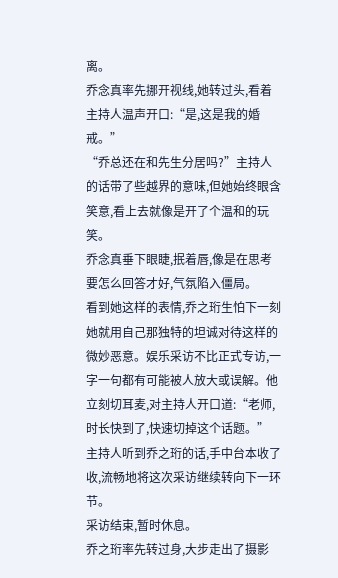离。
乔念真率先挪开视线,她转过头,看着主持人温声开口:“是,这是我的婚戒。”
“乔总还在和先生分居吗?”主持人的话带了些越界的意味,但她始终眼含笑意,看上去就像是开了个温和的玩笑。
乔念真垂下眼睫,抿着唇,像是在思考要怎么回答才好,气氛陷入僵局。
看到她这样的表情,乔之珩生怕下一刻她就用自己那独特的坦诚对待这样的微妙恶意。娱乐采访不比正式专访,一字一句都有可能被人放大或误解。他立刻切耳麦,对主持人开口道:“老师,时长快到了,快速切掉这个话题。”
主持人听到乔之珩的话,手中台本收了收,流畅地将这次采访继续转向下一环节。
采访结束,暂时休息。
乔之珩率先转过身,大步走出了摄影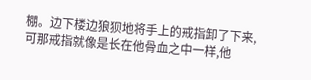棚。边下楼边狼狈地将手上的戒指卸了下来,可那戒指就像是长在他骨血之中一样,他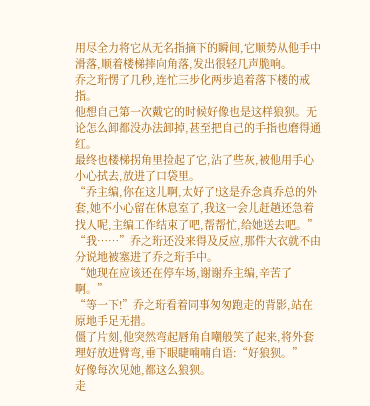用尽全力将它从无名指摘下的瞬间,它顺势从他手中滑落,顺着楼梯摔向角落,发出很轻几声脆响。
乔之珩愣了几秒,连忙三步化两步追着落下楼的戒指。
他想自己第一次戴它的时候好像也是这样狼狈。无论怎么卸都没办法卸掉,甚至把自己的手指也磨得通红。
最终也楼梯拐角里捡起了它,沾了些灰,被他用手心小心拭去,放进了口袋里。
“乔主编,你在这儿啊,太好了!这是乔念真乔总的外套,她不小心留在休息室了,我这一会儿赶趟还急着找人呢,主编工作结束了吧,帮帮忙,给她送去吧。”
“我……”乔之珩还没来得及反应,那件大衣就不由分说地被塞进了乔之珩手中。
“她现在应该还在停车场,谢谢乔主编,辛苦了啊。”
“等一下!”乔之珩看着同事匆匆跑走的背影,站在原地手足无措。
僵了片刻,他突然弯起唇角自嘲般笑了起来,将外套理好放进臂弯,垂下眼睫喃喃自语:“好狼狈。”
好像每次见她,都这么狼狈。
走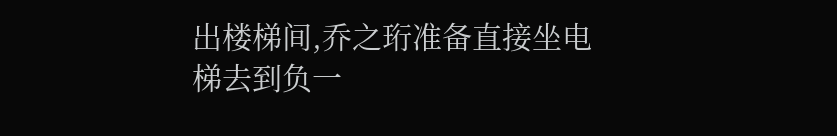出楼梯间,乔之珩准备直接坐电梯去到负一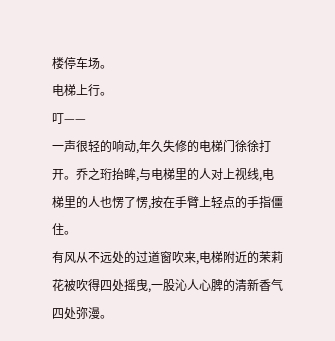楼停车场。
电梯上行。
叮——
一声很轻的响动,年久失修的电梯门徐徐打开。乔之珩抬眸,与电梯里的人对上视线,电梯里的人也愣了愣,按在手臂上轻点的手指僵住。
有风从不远处的过道窗吹来,电梯附近的茉莉花被吹得四处摇曳,一股沁人心脾的清新香气四处弥漫。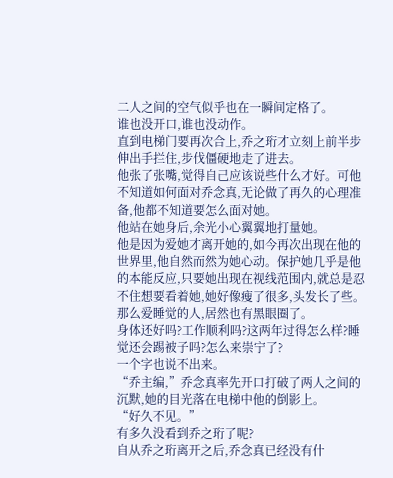二人之间的空气似乎也在一瞬间定格了。
谁也没开口,谁也没动作。
直到电梯门要再次合上,乔之珩才立刻上前半步伸出手拦住,步伐僵硬地走了进去。
他张了张嘴,觉得自己应该说些什么才好。可他不知道如何面对乔念真,无论做了再久的心理准备,他都不知道要怎么面对她。
他站在她身后,余光小心翼翼地打量她。
他是因为爱她才离开她的,如今再次出现在他的世界里,他自然而然为她心动。保护她几乎是他的本能反应,只要她出现在视线范围内,就总是忍不住想要看着她,她好像瘦了很多,头发长了些。
那么爱睡觉的人,居然也有黑眼圈了。
身体还好吗?工作顺利吗?这两年过得怎么样?睡觉还会踢被子吗?怎么来崇宁了?
一个字也说不出来。
“乔主编,”乔念真率先开口打破了两人之间的沉默,她的目光落在电梯中他的倒影上。
“好久不见。”
有多久没看到乔之珩了呢?
自从乔之珩离开之后,乔念真已经没有什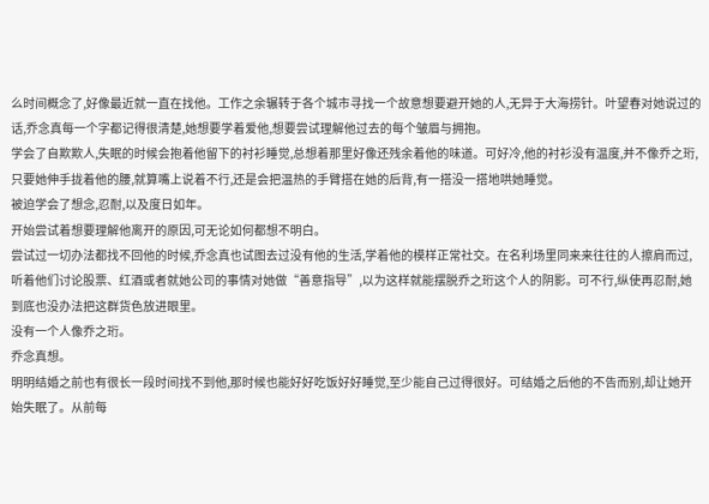么时间概念了,好像最近就一直在找他。工作之余辗转于各个城市寻找一个故意想要避开她的人,无异于大海捞针。叶望春对她说过的话,乔念真每一个字都记得很清楚,她想要学着爱他,想要尝试理解他过去的每个皱眉与拥抱。
学会了自欺欺人,失眠的时候会抱着他留下的衬衫睡觉,总想着那里好像还残余着他的味道。可好冷,他的衬衫没有温度,并不像乔之珩,只要她伸手拢着他的腰,就算嘴上说着不行,还是会把温热的手臂搭在她的后背,有一搭没一搭地哄她睡觉。
被迫学会了想念,忍耐,以及度日如年。
开始尝试着想要理解他离开的原因,可无论如何都想不明白。
尝试过一切办法都找不回他的时候,乔念真也试图去过没有他的生活,学着他的模样正常社交。在名利场里同来来往往的人擦肩而过,听着他们讨论股票、红酒或者就她公司的事情对她做“善意指导”,以为这样就能摆脱乔之珩这个人的阴影。可不行,纵使再忍耐,她到底也没办法把这群货色放进眼里。
没有一个人像乔之珩。
乔念真想。
明明结婚之前也有很长一段时间找不到他,那时候也能好好吃饭好好睡觉,至少能自己过得很好。可结婚之后他的不告而别,却让她开始失眠了。从前每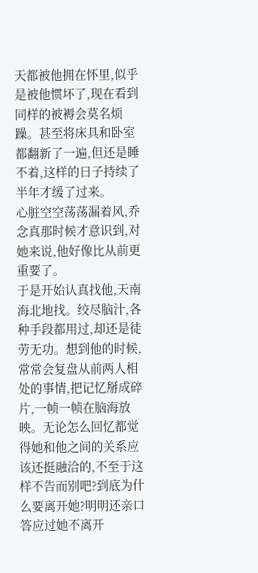天都被他拥在怀里,似乎是被他惯坏了,现在看到同样的被褥会莫名烦躁。甚至将床具和卧室都翻新了一遍,但还是睡不着,这样的日子持续了半年才缓了过来。
心脏空空荡荡漏着风,乔念真那时候才意识到,对她来说,他好像比从前更重要了。
于是开始认真找他,天南海北地找。绞尽脑汁,各种手段都用过,却还是徒劳无功。想到他的时候,常常会复盘从前两人相处的事情,把记忆掰成碎片,一帧一帧在脑海放映。无论怎么回忆都觉得她和他之间的关系应该还挺融洽的,不至于这样不告而别吧?到底为什么要离开她?明明还亲口答应过她不离开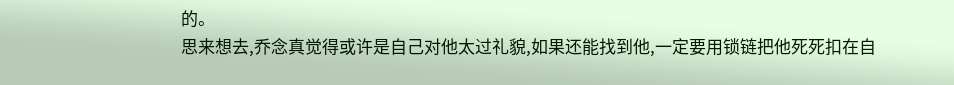的。
思来想去,乔念真觉得或许是自己对他太过礼貌,如果还能找到他,一定要用锁链把他死死扣在自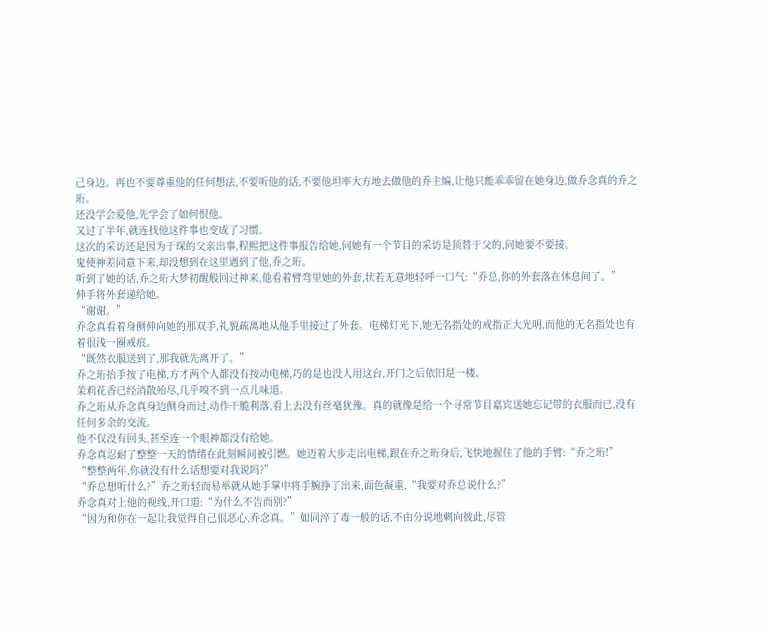己身边。再也不要尊重他的任何想法,不要听他的话,不要他坦率大方地去做他的乔主编,让他只能乖乖留在她身边,做乔念真的乔之珩。
还没学会爱他,先学会了如何恨他。
又过了半年,就连找他这件事也变成了习惯。
这次的采访还是因为于琛的父亲出事,程熙把这件事报告给她,问她有一个节目的采访是顶替于父的,问她要不要接。
鬼使神差同意下来,却没想到在这里遇到了他,乔之珩。
听到了她的话,乔之珩大梦初醒般回过神来,他看着臂弯里她的外套,状若无意地轻呼一口气:“乔总,你的外套落在休息间了。”
伸手将外套递给她。
“谢谢。”
乔念真看着身侧伸向她的那双手,礼貌疏离地从他手里接过了外套。电梯灯光下,她无名指处的戒指正大光明,而他的无名指处也有着很浅一圈戒痕。
“既然衣服送到了,那我就先离开了。”
乔之珩抬手按了电梯,方才两个人都没有按动电梯,巧的是也没人用这台,开门之后依旧是一楼。
茉莉花香已经消散殆尽,几乎嗅不到一点儿味道。
乔之珩从乔念真身边侧身而过,动作干脆利落,看上去没有丝毫犹豫。真的就像是给一个寻常节目嘉宾送她忘记带的衣服而已,没有任何多余的交流。
他不仅没有回头,甚至连一个眼神都没有给她。
乔念真忍耐了整整一天的情绪在此刻瞬间被引燃。她迈着大步走出电梯,跟在乔之珩身后,飞快地握住了他的手臂:“乔之珩!”
“整整两年,你就没有什么话想要对我说吗?”
“乔总想听什么?”乔之珩轻而易举就从她手掌中将手腕挣了出来,面色凝重,“我要对乔总说什么?”
乔念真对上他的视线,开口道:“为什么不告而别?”
“因为和你在一起让我觉得自己很恶心,乔念真。”如同淬了毒一般的话,不由分说地刺向彼此,尽管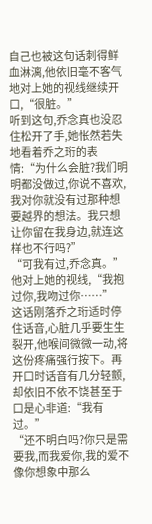自己也被这句话刺得鲜血淋漓,他依旧毫不客气地对上她的视线继续开口,“很脏。”
听到这句,乔念真也没忍住松开了手,她怅然若失地看着乔之珩的表情:“为什么会脏?我们明明都没做过,你说不喜欢,我对你就没有过那种想要越界的想法。我只想让你留在我身边,就连这样也不行吗?”
“可我有过,乔念真。”他对上她的视线,“我抱过你,我吻过你……”
这话刚落乔之珩适时停住话音,心脏几乎要生生裂开,他喉间微微一动,将这份疼痛强行按下。再开口时话音有几分轻颤,却依旧不依不饶甚至于口是心非道:“我有过。”
“还不明白吗?你只是需要我,而我爱你,我的爱不像你想象中那么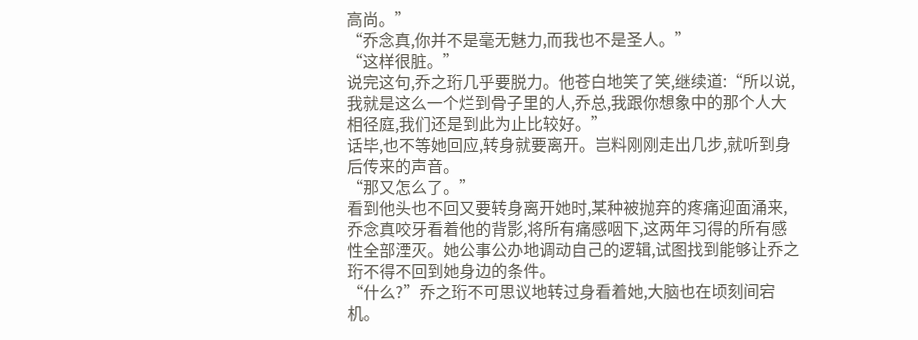高尚。”
“乔念真,你并不是毫无魅力,而我也不是圣人。”
“这样很脏。”
说完这句,乔之珩几乎要脱力。他苍白地笑了笑,继续道:“所以说,我就是这么一个烂到骨子里的人,乔总,我跟你想象中的那个人大相径庭,我们还是到此为止比较好。”
话毕,也不等她回应,转身就要离开。岂料刚刚走出几步,就听到身后传来的声音。
“那又怎么了。”
看到他头也不回又要转身离开她时,某种被抛弃的疼痛迎面涌来,乔念真咬牙看着他的背影,将所有痛感咽下,这两年习得的所有感性全部湮灭。她公事公办地调动自己的逻辑,试图找到能够让乔之珩不得不回到她身边的条件。
“什么?”乔之珩不可思议地转过身看着她,大脑也在顷刻间宕机。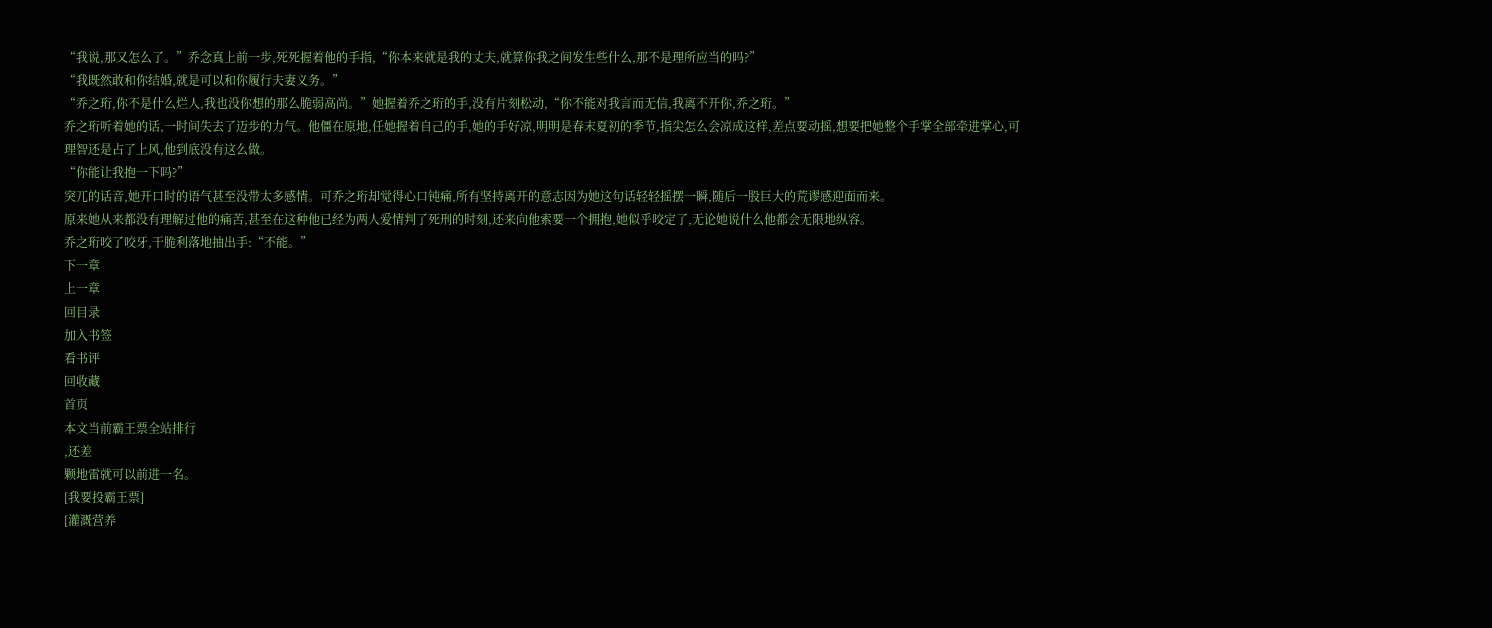“我说,那又怎么了。”乔念真上前一步,死死握着他的手指,“你本来就是我的丈夫,就算你我之间发生些什么,那不是理所应当的吗?”
“我既然敢和你结婚,就是可以和你履行夫妻义务。”
“乔之珩,你不是什么烂人,我也没你想的那么脆弱高尚。”她握着乔之珩的手,没有片刻松动,“你不能对我言而无信,我离不开你,乔之珩。”
乔之珩听着她的话,一时间失去了迈步的力气。他僵在原地,任她握着自己的手,她的手好凉,明明是春末夏初的季节,指尖怎么会凉成这样,差点要动摇,想要把她整个手掌全部牵进掌心,可理智还是占了上风,他到底没有这么做。
“你能让我抱一下吗?”
突兀的话音,她开口时的语气甚至没带太多感情。可乔之珩却觉得心口钝痛,所有坚持离开的意志因为她这句话轻轻摇摆一瞬,随后一股巨大的荒谬感迎面而来。
原来她从来都没有理解过他的痛苦,甚至在这种他已经为两人爱情判了死刑的时刻,还来向他索要一个拥抱,她似乎咬定了,无论她说什么他都会无限地纵容。
乔之珩咬了咬牙,干脆利落地抽出手:“不能。”
下一章
上一章
回目录
加入书签
看书评
回收藏
首页
本文当前霸王票全站排行
,还差
颗地雷就可以前进一名。
[我要投霸王票]
[灌溉营养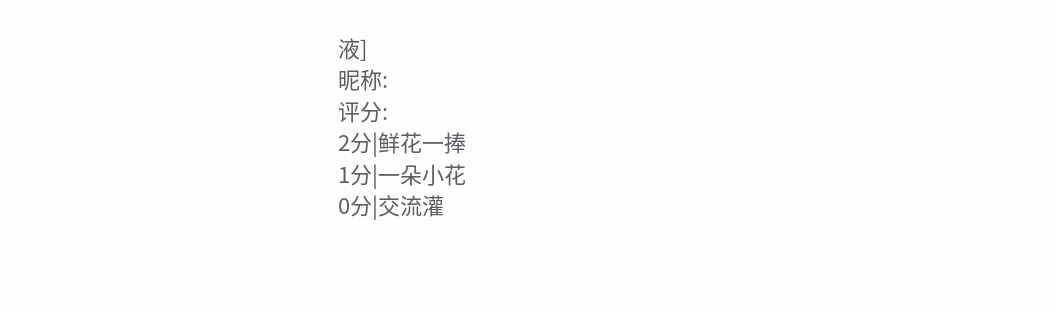液]
昵称:
评分:
2分|鲜花一捧
1分|一朵小花
0分|交流灌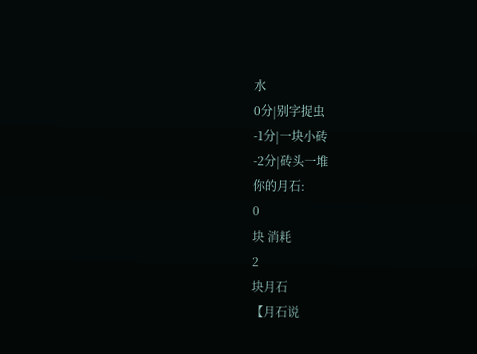水
0分|别字捉虫
-1分|一块小砖
-2分|砖头一堆
你的月石:
0
块 消耗
2
块月石
【月石说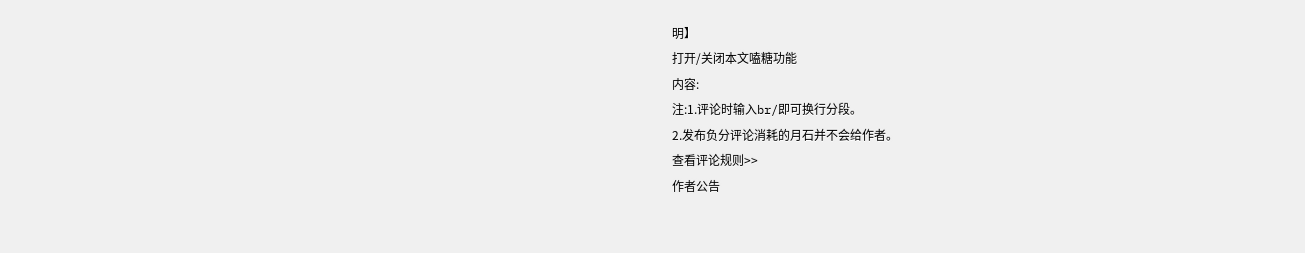明】
打开/关闭本文嗑糖功能
内容:
注:1.评论时输入br/即可换行分段。
2.发布负分评论消耗的月石并不会给作者。
查看评论规则>>
作者公告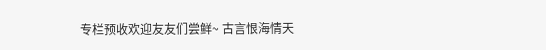专栏预收欢迎友友们尝鲜~ 古言恨海情天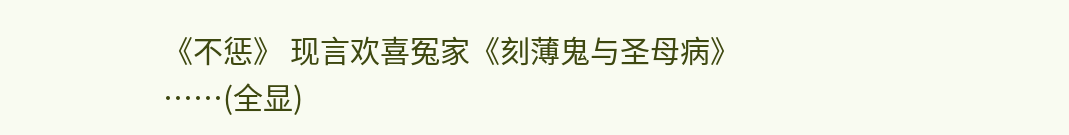《不惩》 现言欢喜冤家《刻薄鬼与圣母病》
……(全显)